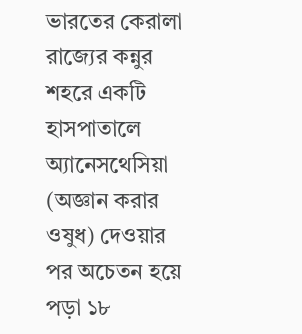ভারতের কেরালা রাজ্যের কন্নুর শহরে একটি হাসপাতালে অ্যানেসথেসিয়া (অজ্ঞান করার ওষুধ) দেওয়ার পর অচেতন হয়ে পড়া ১৮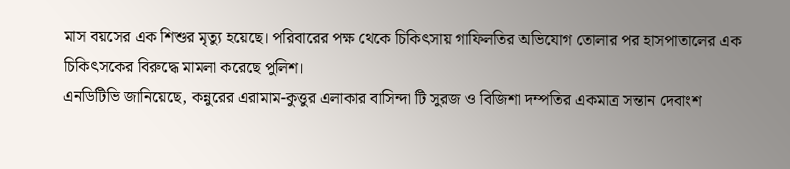মাস বয়সের এক শিশুর মৃত্যু হয়েছে। পরিবারের পক্ষ থেকে চিকিৎসায় গাফিলতির অভিযোগ তোলার পর হাসপাতালের এক চিকিৎসকের বিরুদ্ধে মামলা করেছে পুলিশ।
এনডিটিভি জানিয়েছে, কন্নুরের এরামাম-কুত্তুর এলাকার বাসিন্দা টি সুরজ ও বিজিশা দম্পতির একমাত্র সন্তান দেবাংশ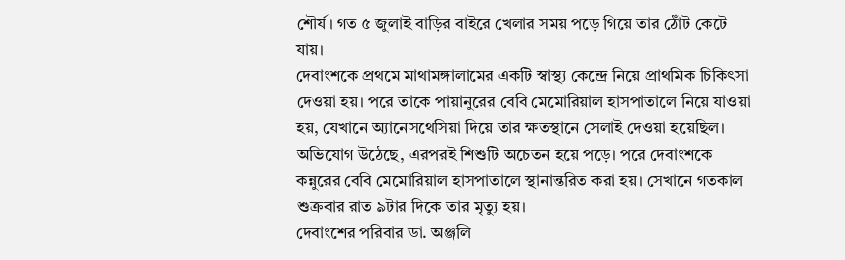শৌর্য। গত ৫ জুলাই বাড়ির বাইরে খেলার সময় পড়ে গিয়ে তার ঠোঁট কেটে যায়।
দেবাংশকে প্রথমে মাথামঙ্গালামের একটি স্বাস্থ্য কেন্দ্রে নিয়ে প্রাথমিক চিকিৎসা দেওয়া হয়। পরে তাকে পায়ানুরের বেবি মেমোরিয়াল হাসপাতালে নিয়ে যাওয়া হয়, যেখানে অ্যানেসথেসিয়া দিয়ে তার ক্ষতস্থানে সেলাই দেওয়া হয়েছিল।
অভিযোগ উঠেছে, এরপরই শিশুটি অচেতন হয়ে পড়ে। পরে দেবাংশকে কন্নুরের বেবি মেমোরিয়াল হাসপাতালে স্থানান্তরিত করা হয়। সেখানে গতকাল শুক্রবার রাত ৯টার দিকে তার মৃত্যু হয়।
দেবাংশের পরিবার ডা. অঞ্জলি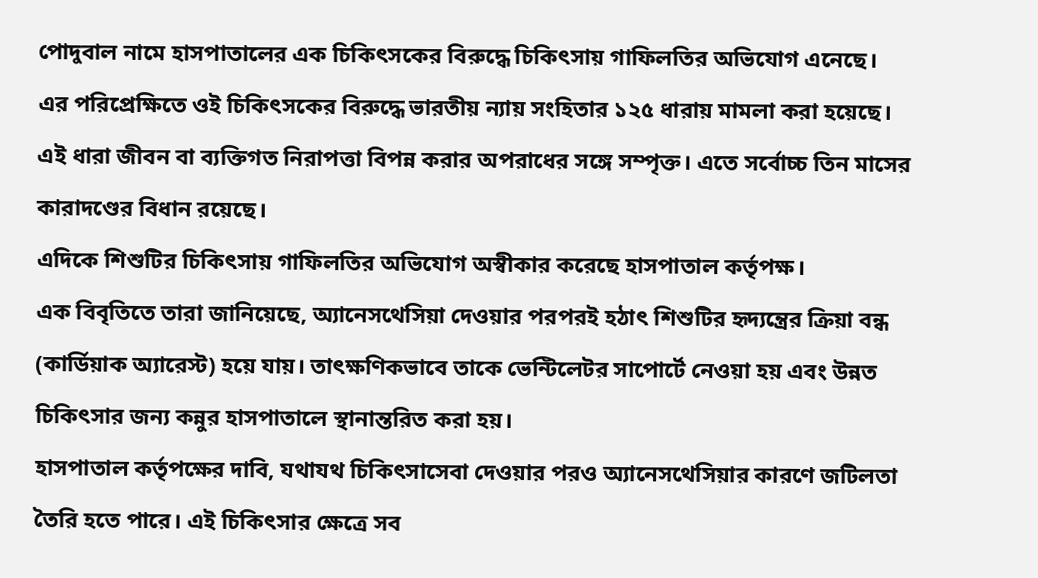পোদুবাল নামে হাসপাতালের এক চিকিৎসকের বিরুদ্ধে চিকিৎসায় গাফিলতির অভিযোগ এনেছে।
এর পরিপ্রেক্ষিতে ওই চিকিৎসকের বিরুদ্ধে ভারতীয় ন্যায় সংহিতার ১২৫ ধারায় মামলা করা হয়েছে। এই ধারা জীবন বা ব্যক্তিগত নিরাপত্তা বিপন্ন করার অপরাধের সঙ্গে সম্পৃক্ত। এতে সর্বোচ্চ তিন মাসের কারাদণ্ডের বিধান রয়েছে।
এদিকে শিশুটির চিকিৎসায় গাফিলতির অভিযোগ অস্বীকার করেছে হাসপাতাল কর্তৃপক্ষ।
এক বিবৃতিতে তারা জানিয়েছে, অ্যানেসথেসিয়া দেওয়ার পরপরই হঠাৎ শিশুটির হৃদ্যন্ত্রের ক্রিয়া বন্ধ (কার্ডিয়াক অ্যারেস্ট) হয়ে যায়। তাৎক্ষণিকভাবে তাকে ভেন্টিলেটর সাপোর্টে নেওয়া হয় এবং উন্নত চিকিৎসার জন্য কন্নুর হাসপাতালে স্থানান্তরিত করা হয়।
হাসপাতাল কর্তৃপক্ষের দাবি, যথাযথ চিকিৎসাসেবা দেওয়ার পরও অ্যানেসথেসিয়ার কারণে জটিলতা তৈরি হতে পারে। এই চিকিৎসার ক্ষেত্রে সব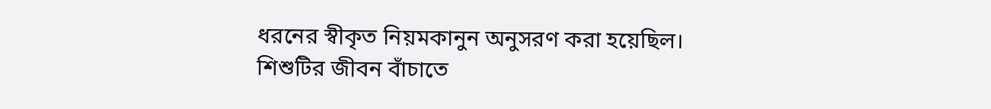ধরনের স্বীকৃত নিয়মকানুন অনুসরণ করা হয়েছিল।
শিশুটির জীবন বাঁচাতে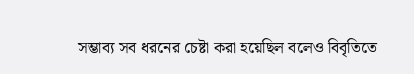সম্ভাব্য সব ধরনের চেষ্টা করা হয়েছিল বলেও বিবৃতিতে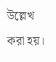উল্লেখ করা হয়।